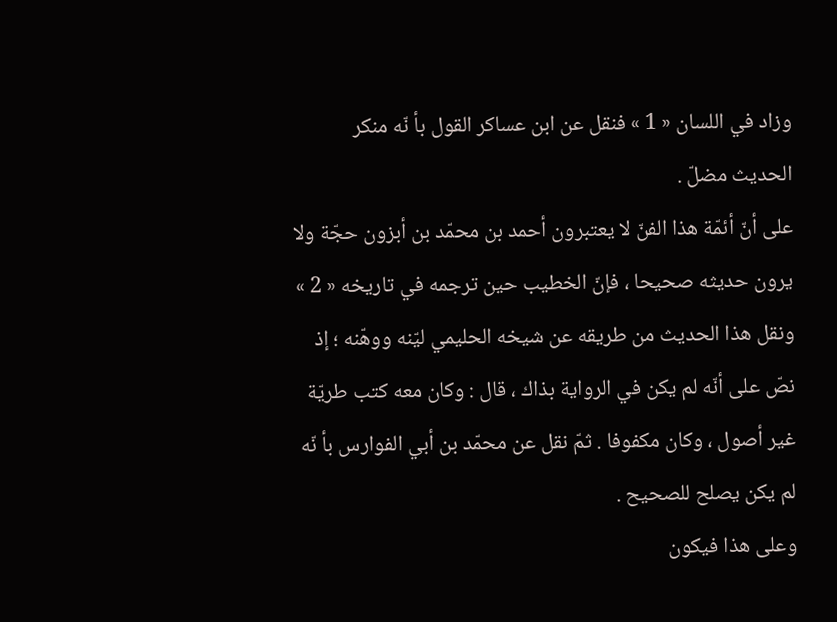وزاد في اللسان « 1 » فنقل عن ابن عساكر القول بأ نّه منكر الحديث مضلّ .
على أنّ أئمّة هذا الفنّ لا يعتبرون أحمد بن محمّد بن أبزون حجّة ولا يرون حديثه صحيحا ، فإنّ الخطيب حين ترجمه في تاريخه « 2 » ونقل هذا الحديث من طريقه عن شيخه الحليمي ليّنه ووهّنه ؛ إذ نصّ على أنّه لم يكن في الرواية بذاك ، قال : وكان معه كتب طريّة غير أصول ، وكان مكفوفا . ثمّ نقل عن محمّد بن أبي الفوارس بأ نّه لم يكن يصلح للصحيح .
وعلى هذا فيكون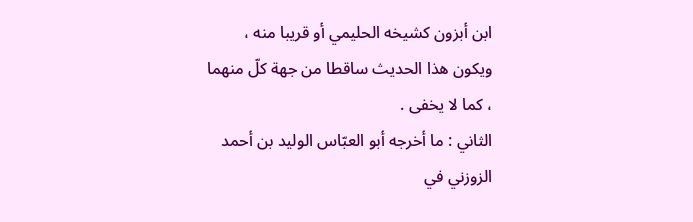ابن أبزون كشيخه الحليمي أو قريبا منه ، ويكون هذا الحديث ساقطا من جهة كلّ منهما ، كما لا يخفى .
الثاني : ما أخرجه أبو العبّاس الوليد بن أحمد الزوزني في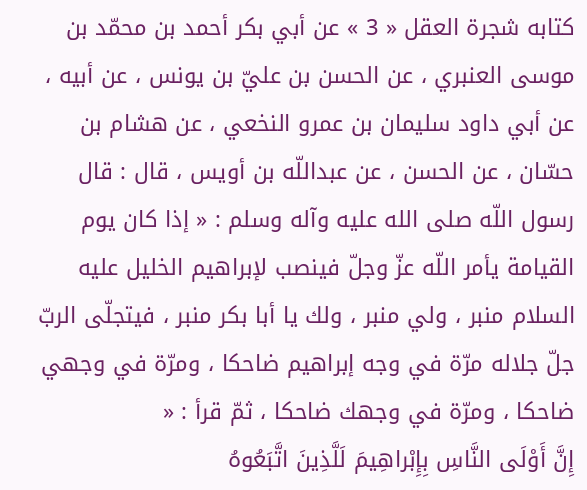كتابه شجرة العقل « 3 » عن أبي بكر أحمد بن محمّد بن موسى العنبري ، عن الحسن بن عليّ بن يونس ، عن أبيه ، عن أبي داود سليمان بن عمرو النخعي ، عن هشام بن حسّان ، عن الحسن ، عن عبداللّه بن أويس ، قال : قال رسول اللّه صلى الله عليه وآله وسلم : « إذا كان يوم القيامة يأمر اللّه عزّ وجلّ فينصب لإبراهيم الخليل عليه السلام منبر ، ولي منبر ، ولك يا أبا بكر منبر ، فيتجلّى الربّ جلّ جلاله مرّة في وجه إبراهيم ضاحكا ، ومرّة في وجهي ضاحكا ، ومرّة في وجهك ضاحكا ، ثمّ قرأ : «
إِنَّ أَوْلَى النَّاسِ بِإِبْراهِيمَ لَلَّذِينَ اتَّبَعُوهُ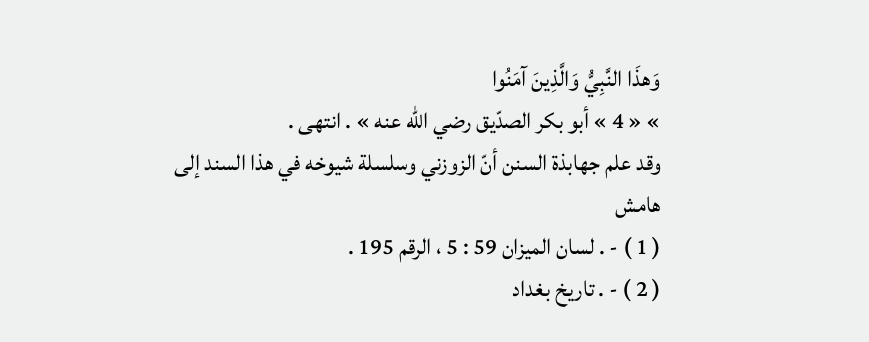وَهذَا النَّبِيُّ وَالَّذِينَ آمَنُوا
» « 4 » أبو بكر الصدّيق رضي الله عنه » . انتهى .
وقد علم جهابذة السنن أنّ الزوزني وسلسلة شيوخه في هذا السند إلى
هامش
( 1 ) - . لسان الميزان 59 : 5 ، الرقم 195 .
( 2 ) - . تاريخ بغداد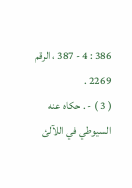386 : 4 - 387 ، الرقم 2269 .
( 3 ) - . حكاه عنه السيوطي في اللآلئ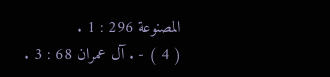المصنوعة 296 : 1 .
( 4 ) - . آل عمران 68 : 3 .